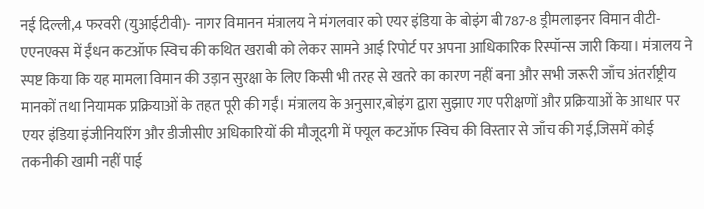नई दिल्ली,4 फरवरी (युआईटीवी)- नागर विमानन मंत्रालय ने मंगलवार को एयर इंडिया के बोइंग बी787-8 ड्रीमलाइनर विमान वीटी-एएनएक्स में ईंधन कटऑफ स्विच की कथित खराबी को लेकर सामने आई रिपोर्ट पर अपना आधिकारिक रिस्पॉन्स जारी किया। मंत्रालय ने स्पष्ट किया कि यह मामला विमान की उड़ान सुरक्षा के लिए किसी भी तरह से खतरे का कारण नहीं बना और सभी जरूरी जाँच अंतर्राष्ट्रीय मानकों तथा नियामक प्रक्रियाओं के तहत पूरी की गईं। मंत्रालय के अनुसार,बोइंग द्वारा सुझाए गए परीक्षणों और प्रक्रियाओं के आधार पर एयर इंडिया इंजीनियरिंग और डीजीसीए अधिकारियों की मौजूदगी में फ्यूल कटऑफ स्विच की विस्तार से जाँच की गई,जिसमें कोई तकनीकी खामी नहीं पाई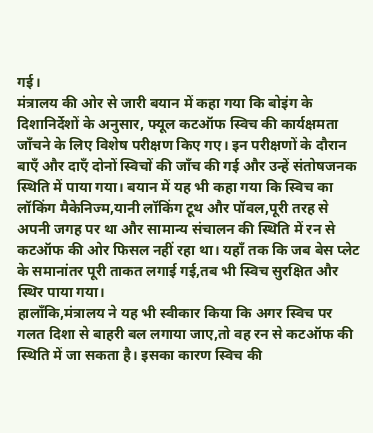गई।
मंत्रालय की ओर से जारी बयान में कहा गया कि बोइंग के दिशानिर्देशों के अनुसार, फ्यूल कटऑफ स्विच की कार्यक्षमता जाँचने के लिए विशेष परीक्षण किए गए। इन परीक्षणों के दौरान बाएँ और दाएँ दोनों स्विचों की जाँच की गई और उन्हें संतोषजनक स्थिति में पाया गया। बयान में यह भी कहा गया कि स्विच का लॉकिंग मैकेनिज्म,यानी लॉकिंग टूथ और पॉवल,पूरी तरह से अपनी जगह पर था और सामान्य संचालन की स्थिति में रन से कटऑफ की ओर फिसल नहीं रहा था। यहाँ तक कि जब बेस प्लेट के समानांतर पूरी ताकत लगाई गई,तब भी स्विच सुरक्षित और स्थिर पाया गया।
हालाँकि,मंत्रालय ने यह भी स्वीकार किया कि अगर स्विच पर गलत दिशा से बाहरी बल लगाया जाए,तो वह रन से कटऑफ की स्थिति में जा सकता है। इसका कारण स्विच की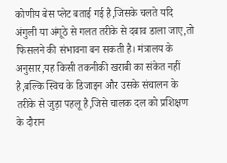कोणीय बेस प्लेट बताई गई है,जिसके चलते यदि अंगुली या अंगूठे से गलत तरीके से दबाव डाला जाए,तो फिसलने की संभावना बन सकती है। मंत्रालय के अनुसार,यह किसी तकनीकी खराबी का संकेत नहीं है,बल्कि स्विच के डिजाइन और उसके संचालन के तरीके से जुड़ा पहलू है,जिसे चालक दल को प्रशिक्षण के दौरान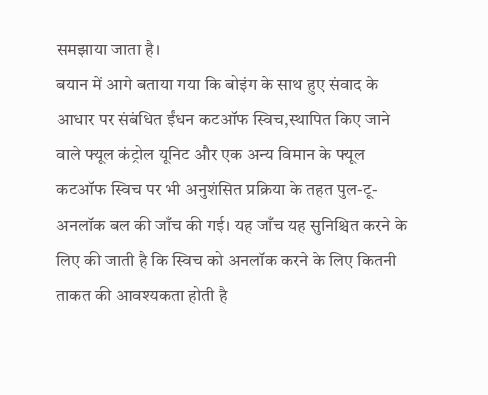समझाया जाता है।
बयान में आगे बताया गया कि बोइंग के साथ हुए संवाद के आधार पर संबंधित ईंधन कटऑफ स्विच,स्थापित किए जाने वाले फ्यूल कंट्रोल यूनिट और एक अन्य विमान के फ्यूल कटऑफ स्विच पर भी अनुशंसित प्रक्रिया के तहत पुल-टू-अनलॉक बल की जाँच की गई। यह जाँच यह सुनिश्चित करने के लिए की जाती है कि स्विच को अनलॉक करने के लिए कितनी ताकत की आवश्यकता होती है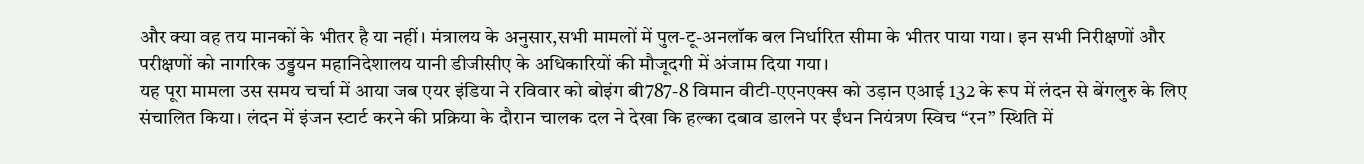और क्या वह तय मानकों के भीतर है या नहीं। मंत्रालय के अनुसार,सभी मामलों में पुल-टू-अनलॉक बल निर्धारित सीमा के भीतर पाया गया। इन सभी निरीक्षणों और परीक्षणों को नागरिक उड्डयन महानिदेशालय यानी डीजीसीए के अधिकारियों की मौजूदगी में अंजाम दिया गया।
यह पूरा मामला उस समय चर्चा में आया जब एयर इंडिया ने रविवार को बोइंग बी787-8 विमान वीटी-एएनएक्स को उड़ान एआई 132 के रूप में लंदन से बेंगलुरु के लिए संचालित किया। लंदन में इंजन स्टार्ट करने की प्रक्रिया के दौरान चालक दल ने देखा कि हल्का दबाव डालने पर ईंधन नियंत्रण स्विच “रन” स्थिति में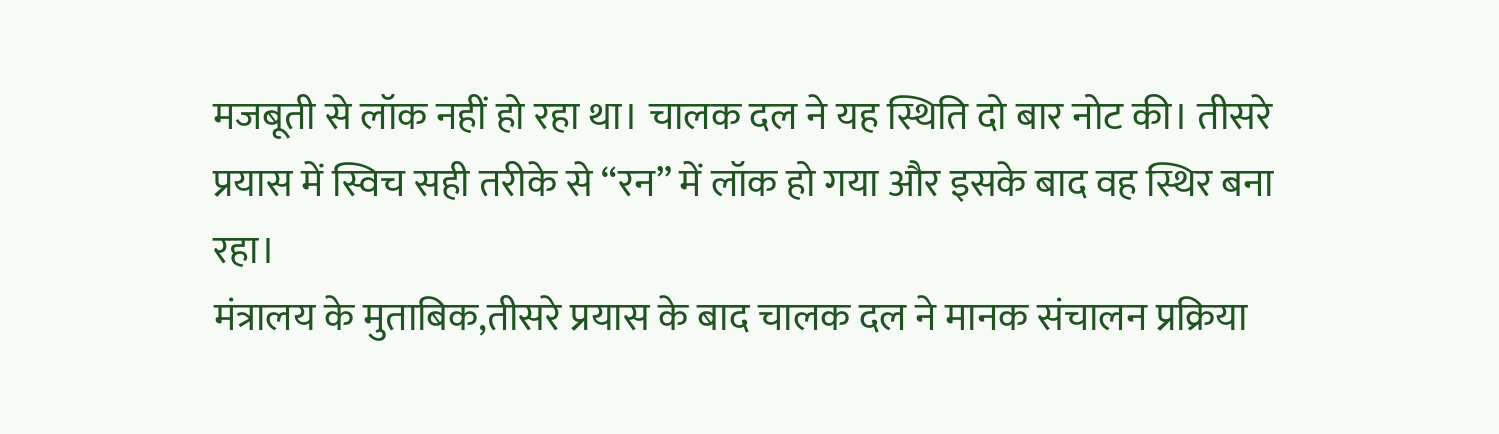मजबूती से लॉक नहीं हो रहा था। चालक दल ने यह स्थिति दो बार नोट की। तीसरे प्रयास में स्विच सही तरीके से “रन” में लॉक हो गया और इसके बाद वह स्थिर बना रहा।
मंत्रालय के मुताबिक,तीसरे प्रयास के बाद चालक दल ने मानक संचालन प्रक्रिया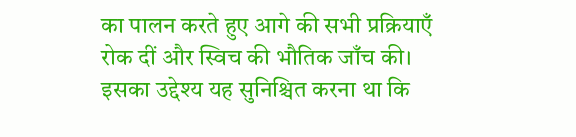का पालन करते हुए आगे की सभी प्रक्रियाएँ रोक दीं और स्विच की भौतिक जाँच की। इसका उद्देश्य यह सुनिश्चित करना था कि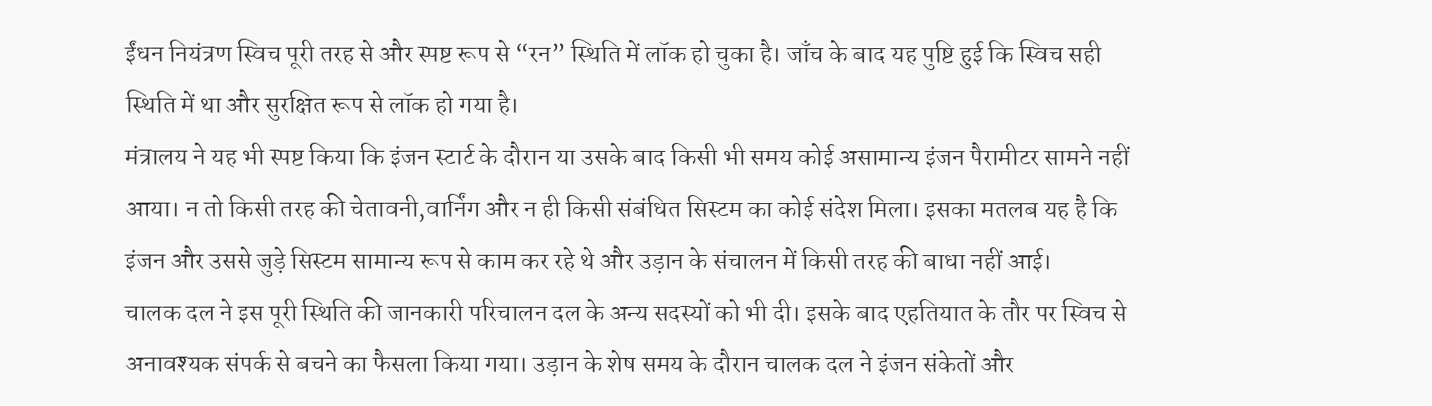ईंधन नियंत्रण स्विच पूरी तरह से और स्पष्ट रूप से “रन” स्थिति में लॉक हो चुका है। जाँच के बाद यह पुष्टि हुई कि स्विच सही स्थिति में था और सुरक्षित रूप से लॉक हो गया है।
मंत्रालय ने यह भी स्पष्ट किया कि इंजन स्टार्ट के दौरान या उसके बाद किसी भी समय कोई असामान्य इंजन पैरामीटर सामने नहीं आया। न तो किसी तरह की चेतावनी,वार्निंग और न ही किसी संबंधित सिस्टम का कोई संदेश मिला। इसका मतलब यह है कि इंजन और उससे जुड़े सिस्टम सामान्य रूप से काम कर रहे थे और उड़ान के संचालन में किसी तरह की बाधा नहीं आई।
चालक दल ने इस पूरी स्थिति की जानकारी परिचालन दल के अन्य सदस्यों को भी दी। इसके बाद एहतियात के तौर पर स्विच से अनावश्यक संपर्क से बचने का फैसला किया गया। उड़ान के शेष समय के दौरान चालक दल ने इंजन संकेतों और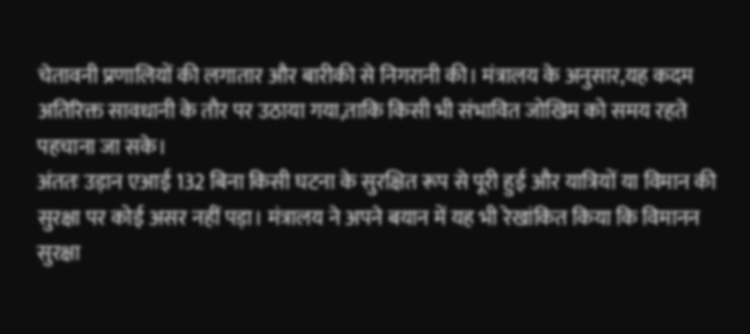चेतावनी प्रणालियों की लगातार और बारीकी से निगरानी की। मंत्रालय के अनुसार,यह कदम अतिरिक्त सावधानी के तौर पर उठाया गया,ताकि किसी भी संभावित जोखिम को समय रहते पहचाना जा सके।
अंततः उड़ान एआई 132 बिना किसी घटना के सुरक्षित रूप से पूरी हुई और यात्रियों या विमान की सुरक्षा पर कोई असर नहीं पड़ा। मंत्रालय ने अपने बयान में यह भी रेखांकित किया कि विमानन सुरक्षा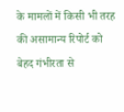के मामलों में किसी भी तरह की असामान्य रिपोर्ट को बेहद गंभीरता से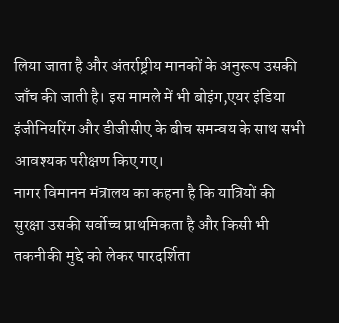लिया जाता है और अंतर्राष्ट्रीय मानकों के अनुरूप उसकी जाँच की जाती है। इस मामले में भी बोइंग,एयर इंडिया इंजीनियरिंग और डीजीसीए के बीच समन्वय के साथ सभी आवश्यक परीक्षण किए गए।
नागर विमानन मंत्रालय का कहना है कि यात्रियों की सुरक्षा उसकी सर्वोच्च प्राथमिकता है और किसी भी तकनीकी मुद्दे को लेकर पारदर्शिता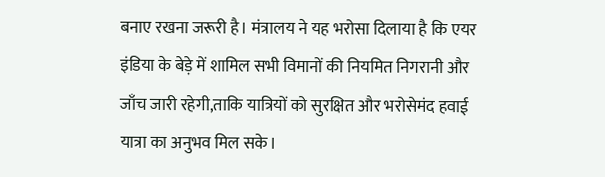बनाए रखना जरूरी है। मंत्रालय ने यह भरोसा दिलाया है कि एयर इंडिया के बेड़े में शामिल सभी विमानों की नियमित निगरानी और जाँच जारी रहेगी,ताकि यात्रियों को सुरक्षित और भरोसेमंद हवाई यात्रा का अनुभव मिल सके।